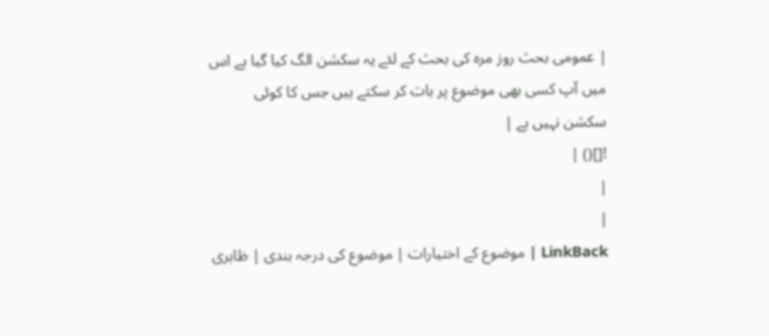| عمومی بحث روز مرہ کی بحث کے لئے یہ سکشن الگ کیا گیا ہے اس میں آپ کسی بھی موضوع پر بات کر سکتے ہیں جس کا کوئی سکشن نہیں ہے |
![]() |
|
|
LinkBack | موضوع کے اختیارات | موضوع کی درجہ بندی | ظاہری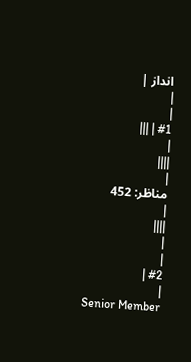انداز |
|
|
#1 | |||
|
||||
|
مناظر: 452
|
||||
|
|
#2 |
|
Senior Member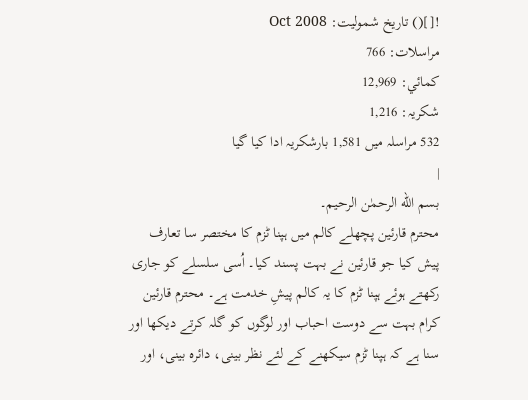![]() تاریخ شمولیت: Oct 2008
مراسلات: 766
کمائي: 12,969
شکریہ: 1,216
532 مراسلہ میں 1,581 بارشکریہ ادا کیا گیا
|
بسم الله الرحمٰن الرحیم۔
محترم قارئین پچھلے کالم میں ہپنا ٹزم کا مختصر سا تعارف پیش کیا جو قارئین نے بہت پسند کیا۔ اُسی سلسلے کو جاری رکھتے ہوئے ہپنا ٹزم کا یہ کالم پیشِ خدمت ہے۔ محترم قارئین کرام بہت سے دوست احباب اور لوگوں کو گلہ کرتے دیکھا اور سنا ہے کہ ہپنا ٹزم سیکھنے کے لئے نظر بینی، دائرہ بینی، اور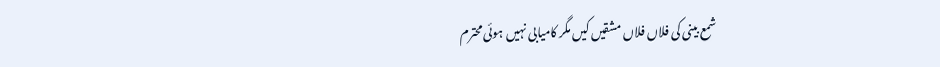شمع بینی کی فلاں فلاں مشقیں کیں مگر کامیابی نہیں ہوئی محترم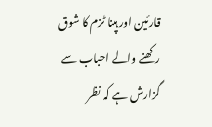قارئین اور ہپنا ٹزم کا شوق رکھنے والے احباب سے گزارش ہے کہ نظر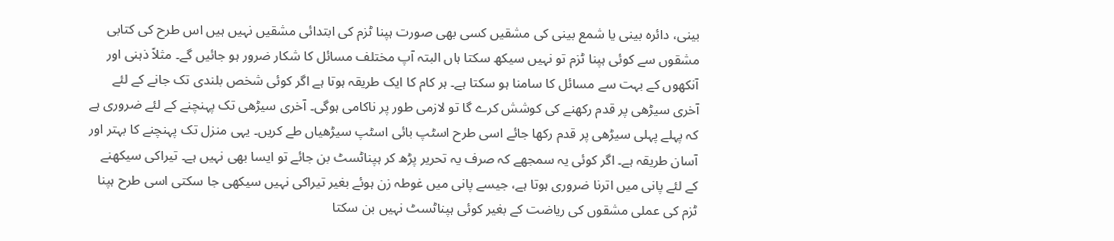بینی، دائرہ بینی یا شمع بینی کی مشقیں کسی بھی صورت ہپنا ٹزم کی ابتدائی مشقیں نہیں ہیں اس طرح کی کتابی مشقوں سے کوئی ہپنا ٹزم تو نہیں سیکھ سکتا ہاں البتہ آپ مختلف مسائل کا شکار ضرور ہو جائیں گے۔ مثلاً ذہنی اور آنکھوں کے بہت سے مسائل کا سامنا ہو سکتا ہے۔ ہر کام کا ایک طریقہ ہوتا ہے اگر کوئی شخص بلندی تک جانے کے لئے آخری سیڑھی پر قدم رکھنے کی کوشش کرے گا تو لازمی طور پر ناکامی ہوگی۔ آخری سیڑھی تک پہنچنے کے لئے ضروری ہے کہ پہلے پہلی سیڑھی پر قدم رکھا جائے اسی طرح اسٹپ بائی اسٹپ سیڑھیاں طے کریں۔ یہی منزل تک پہنچنے کا بہتر اور آسان طریقہ ہے۔ اگر کوئی یہ سمجھے کہ صرف یہ تحریر پڑھ کر ہپناٹسٹ بن جائے تو ایسا بھی نہیں ہے۔ تیراکی سیکھنے کے لئے پانی میں اترنا ضروری ہوتا ہے، جیسے پانی میں غوطہ زن ہوئے بغیر تیراکی نہیں سیکھی جا سکتی اسی طرح ہپنا ٹزم کی عملی مشقوں کی ریاضت کے بغیر کوئی ہپناٹسٹ نہیں بن سکتا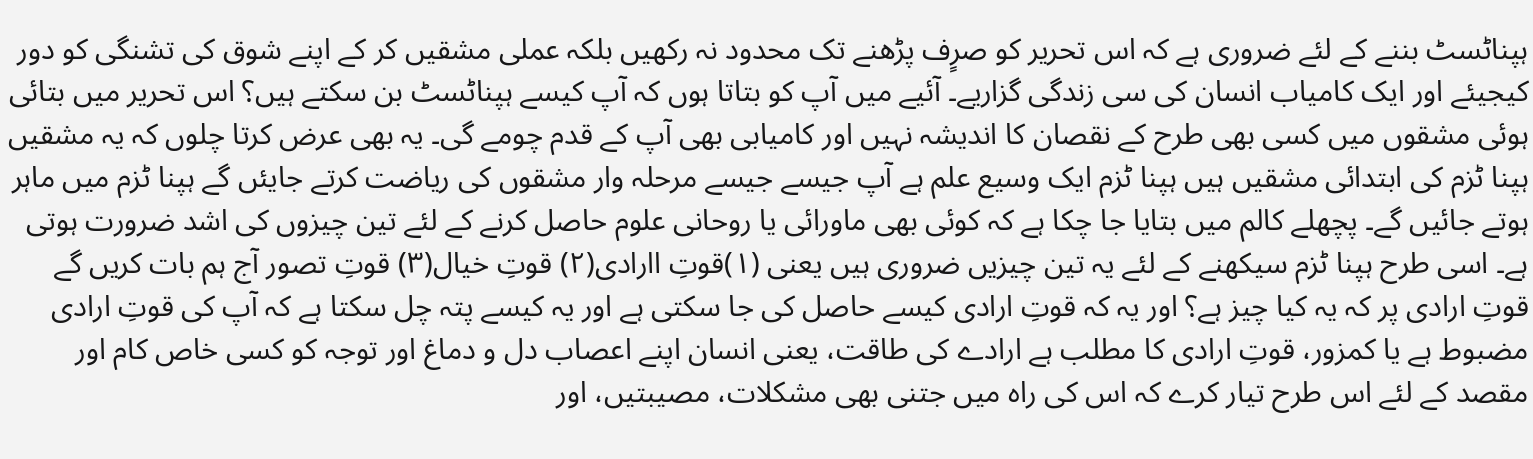ہپناٹسٹ بننے کے لئے ضروری ہے کہ اس تحریر کو صرٍف پڑھنے تک محدود نہ رکھیں بلکہ عملی مشقیں کر کے اپنے شوق کی تشنگی کو دور کیجیئے اور ایک کامیاب انسان کی سی زندگی گزاریے۔ آئیے میں آپ کو بتاتا ہوں کہ آپ کیسے ہپناٹسٹ بن سکتے ہیں؟ اس تحریر میں بتائی ہوئی مشقوں میں کسی بھی طرح کے نقصان کا اندیشہ نہیں اور کامیابی بھی آپ کے قدم چومے گی۔ یہ بھی عرض کرتا چلوں کہ یہ مشقیں ہپنا ٹزم کی ابتدائی مشقیں ہیں ہپنا ٹزم ایک وسیع علم ہے آپ جیسے جیسے مرحلہ وار مشقوں کی ریاضت کرتے جایئں گے ہپنا ٹزم میں ماہر ہوتے جائیں گے۔ پچھلے کالم میں بتایا جا چکا ہے کہ کوئی بھی ماورائی یا روحانی علوم حاصل کرنے کے لئے تین چیزوں کی اشد ضرورت ہوتی ہے۔ اسی طرح ہپنا ٹزم سیکھنے کے لئے یہ تین چیزیں ضروری ہیں یعنی (١)قوتِ اارادی(٢) قوتِ خیال(٣) قوتِ تصور آج ہم بات کریں گے قوتِ ارادی پر کہ یہ کیا چیز ہے؟ اور یہ کہ قوتِ ارادی کیسے حاصل کی جا سکتی ہے اور یہ کیسے پتہ چل سکتا ہے کہ آپ کی قوتِ ارادی مضبوط ہے یا کمزور، قوتِ ارادی کا مطلب ہے ارادے کی طاقت، یعنی انسان اپنے اعصاب دل و دماغ اور توجہ کو کسی خاص کام اور مقصد کے لئے اس طرح تیار کرے کہ اس کی راہ میں جتنی بھی مشکلات، مصیبتیں، اور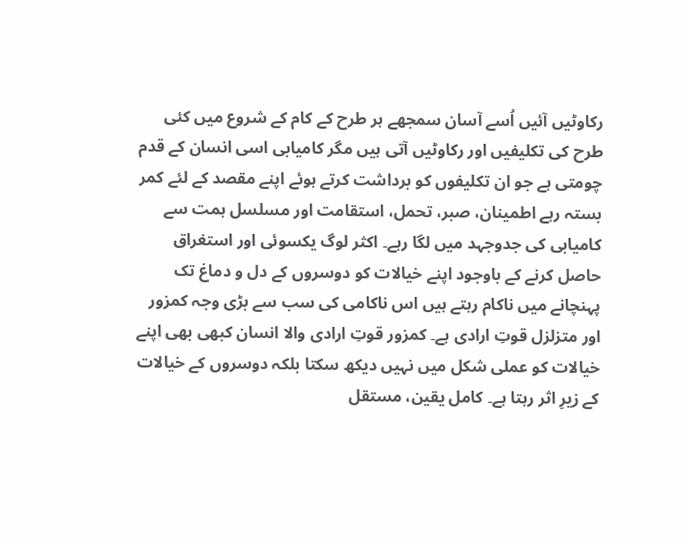رکاوٹیں آئیں اُسے آسان سمجھے ہر طرح کے کام کے شروع میں کئی طرح کی تکلیفیں اور رکاوٹیں آتی ہیں مگر کامیابی اسی انسان کے قدم چومتی ہے جو ان تکلیفوں کو برداشت کرتے ہوئے اپنے مقصد کے لئے کمر بستہ رہے اطمینان، صبر، تحمل، استقامت اور مسلسل ہمت سے کامیابی کی جدوجہد میں لگا رہے۔ اکثر لوگ یکسوئی اور استغراق حاصل کرنے کے باوجود اپنے خیالات کو دوسروں کے دل و دماغ تک پہنچانے میں ناکام رہتے ہیں اس ناکامی کی سب سے بڑی وجہ کمزور اور متزلزل قوتِ ارادی ہے۔ کمزور قوتِ ارادی والا انسان کبھی بھی اپنے خیالات کو عملی شکل میں نہیں دیکھ سکتا بلکہ دوسروں کے خیالات کے زیرِ اثر رہتا ہے۔ کامل یقین، مستقل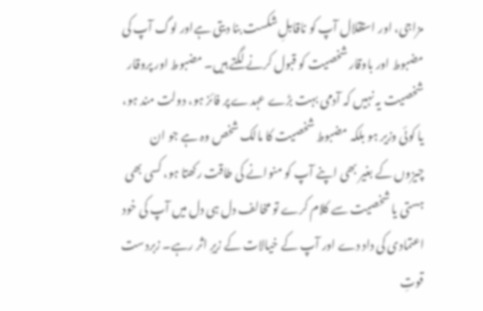مزاجی، اور استقلال آپ کو ناقابلِ شکست بنا دیتی ہےاور لوگ آپ کی مضبوط اور باوقار شخصیت کو قبول کرنے لگتے ہیں۔ مضبوط اور پروقار شخصیت یہ نہیں کہ آدمی بہت بڑے عہدے پر فائز ہو، دولت مند ہو، یا کوئی وزیر ہو بلکہ مضبوط شخصیت کا مالک شخص وہ ہے جو ان چیزوں کے بغیر بھی اپنے آپ کو منوانے کی طاقت رکھتا ہو، کسی بھی ہستی یا شخصیت سے کلام کرے تو مخالف دل ہی دل میں آپ کی خود اعتمادی کی داد دے اور آپ کے خیالات کے زیرِ اثر رہے۔ زبردست قوتِ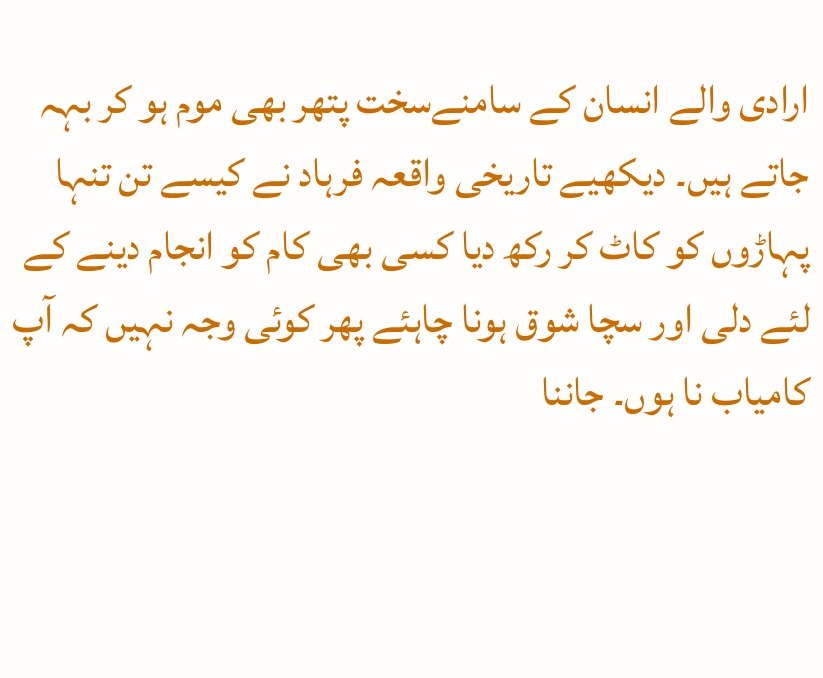ارادی والے انسان کے سامنےسخت پتھر بھی موم ہو کر بہہ جاتے ہیں۔ دیکھیے تاریخی واقعہ فرہاد نے کیسے تن تنہا پہاڑوں کو کاٹ کر رکھ دیا کسی بھی کام کو انجام دینے کے لئے دلی اور سچا شوق ہونا چاہئے پھر کوئی وجہ نہیں کہ آپ کامیاب نا ہوں۔ جاننا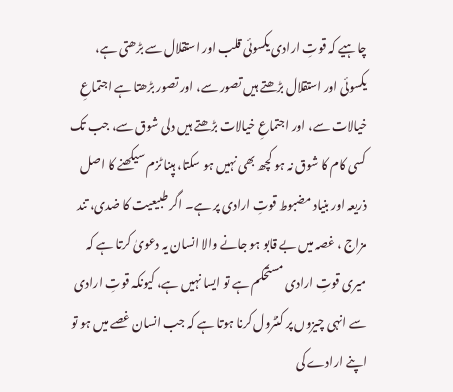چاہیے کہ قوتِ ارادی یکسوئی قلب اور استقلال سے بڑھتی ہے، یکسوئی اور استقلال بڑھتے ہیں تصور سے، اور تصور بڑھتا ہے اجتماعِ خیالات سے، اور اجتماعِ خیالات بڑھتے ہیں دلی شوق سے، جب تک کسی کام کا شوق نہ ہو کچھ بھی نہیں ہو سکتا، ہپنا ٹزم سیکھنے کا اصل ذریعہ اور بنیاد مضبوط قوتِ ارادی پر ہے۔ اگر طبیعیت کا ضدی، تند مزاج ، غصہ میں بے قابو ہو جانے والا انسان یہ دعویٰ کرتا ہے کہ میری قوتِ ارادی مستحکم ہے تو ایسا نہیں ہے، کیونکہ قوتِ ارادی سے انہی چیزوں پر کنٹرول کرنا ہوتا ہے کہ جب انسان غصے میں ہو تو اپنے ارادے کی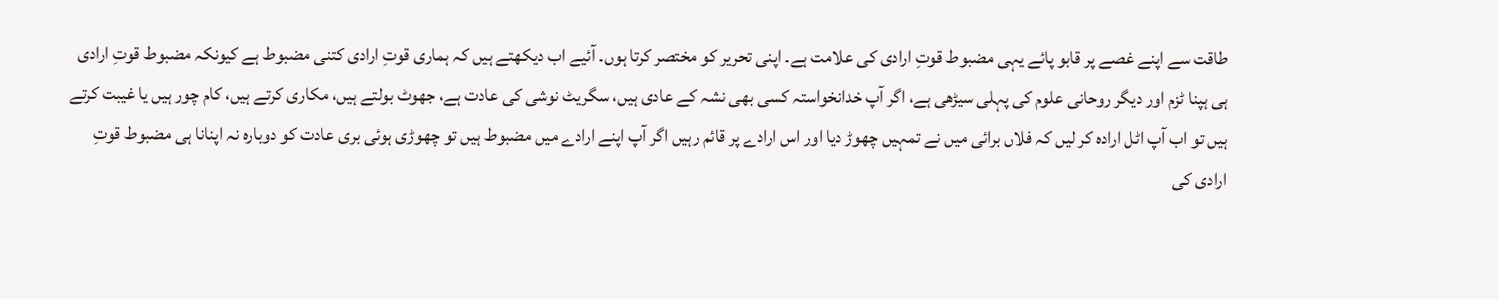طاقت سے اپنے غصے پر قابو پائے یہی مضبوط قوتِ ارادی کی علامت ہے۔ اپنی تحریر کو مختصر کرتا ہوں۔ آئیے اب دیکھتے ہیں کہ ہماری قوتِ ارادی کتنی مضبوط ہے کیونکہ مضبوط قوتِ ارادی ہی ہپنا ٹزم اور دیگر روحانی علوم کی پہلی سیڑھی ہے، اگر آپ خدانخواستہ کسی بھی نشہ کے عادی ہیں، سگریٹ نوشی کی عادت ہے، جھوٹ بولتے ہیں، مکاری کرتے ہیں، کام چور ہیں یا غیبت کرتے ہیں تو اب آپ اٹل ارادہ کر لیں کہ فلاں برائی میں نے تمہیں چھوڑ دیا اور اس ارادے پر قائم رہیں اگر آپ اپنے ارادے میں مضبوط ہیں تو چھوڑی ہوئی بری عادت کو دوبارہ نہ اپنانا ہی مضبوط قوتِ ارادی کی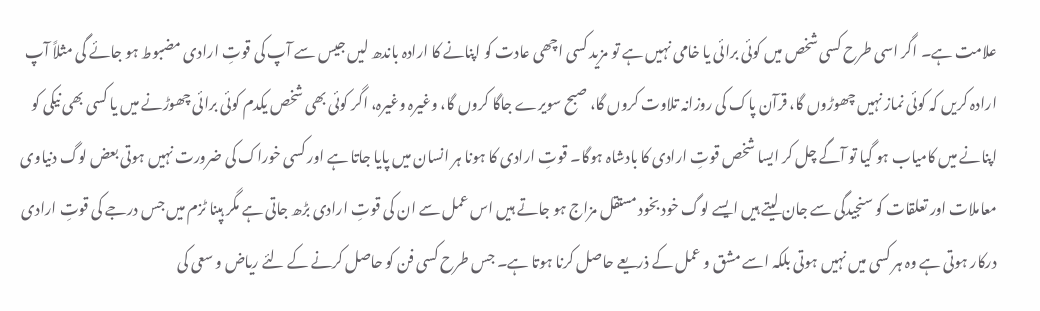علامت ہے۔ اگر اسی طرح کسی شخص میں کوئی برائی یا خامی نہیں ہے تو مزید کسی اچھی عادت کو اپنانے کا ارادہ باندھ لیں جیس سے آپ کی قوتِ ارادی مضبوط ہو جائے گی مثلاً آپ ارادہ کریں کہ کوئی نماز نہیں چھوڑوں گا، قرآن پاک کی روزانہ تلاوت کروں گا، صبح سویرے جاگا کروں گا، وغیرہ وغیرہ، اگر کوئی بھی شخص یکدم کوئی برائی چھوڑنے میں یا کسی بھی نیکی کو اپنانے میں کامیاب ہو گیا تو آگے چل کر ایسا شخص قوتِ ارادی کا بادشاہ ہوگا۔ قوتِ ارادی کا ہونا ہر انسان میں پایا جاتا ہے اور کسی خوراک کی ضرورت نہیں ہوتی بعض لوگ دنیاوی معاملات اور تعلقات کو سنجیدگی سے جان لیتے ہیں ایسے لوگ خود بخود مستقل مزاج ہو جاتے ہیں اس عمل سے ان کی قوتِ ارادی بڑھ جاتی ہے مگر ہپنا ٹزم میں جس درجے کی قوتِ ارادی درکار ہوتی ہے وہ ہر کسی میں نہیں ہوتی بلکہ اسے مشق و عمل کے ذریعے حاصل کرنا ہوتا ہے۔ جس طرح کسی فن کو حاصل کرنے کے لئے ریاض و سعی کی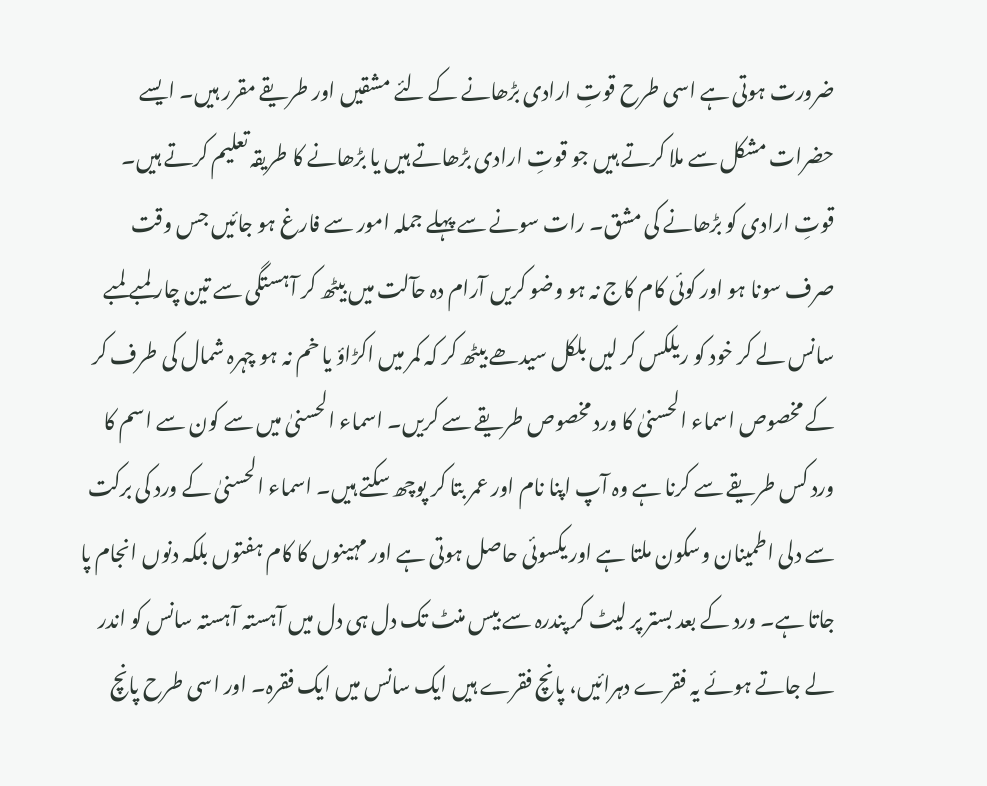ضرورت ہوتی ہے اسی طرح قوتِ ارادی بڑھانے کے لئے مشقیں اور طریقے مقرر ہیں۔ ایسے حضرات مشکل سے ملا کرتے ہیں جو قوتِ ارادی بڑھاتے ہیں یا بڑھانے کا طریقہ تعلیم کرتے ہیں۔ قوتِ ارادی کو بڑھانے کی مشق۔ رات سونے سے پہلے جملہ امور سے فارغ ہو جائیں جس وقت صرف سونا ہو اور کوئی کام کاج نہ ہو وضو کریں آرام دہ حآلت میں بیٹھ کر آہستگی سے تین چار لمبے لمبے سانس لے کر خود کو ریلکس کر لیں بلکل سیدھے بیٹھ کر کہ کمر میں اکڑاؤ یا خم نہ ہو چہرہ شمال کی طرف کر کے مخصوص اسماء الحسنیٰ کا ورد مخصوص طریقے سے کریں۔ اسماء الحسنیٰ میں سے کون سے اسم کا ورد کس طریقے سے کرنا ہے وہ آپ اپنا نام اور عمر بتا کر پوچھ سکتے ہیں۔ اسماء الحسنیٰ کے ورد کی برکت سے دلی اطمینان وسکون ملتا ہے اور یکسوئی حاصل ہوتی ہے اور مہینوں کا کام ہفتوں بلکہ دنوں انجام پا جاتا ہے۔ ورد کے بعد بستر پر لیٹ کر پندرہ سے بیس منٹ تک دل ہی دل میں آہستہ آہستہ سانس کو اندر لے جاتے ہوئے یہ فقرے دہرائیں، پانچ فقرے ہیں ایک سانس میں ایک فقرہ۔ اور اسی طرح پانچ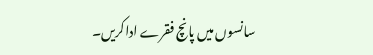سانسوں میں پانچ فقرے اداکریں۔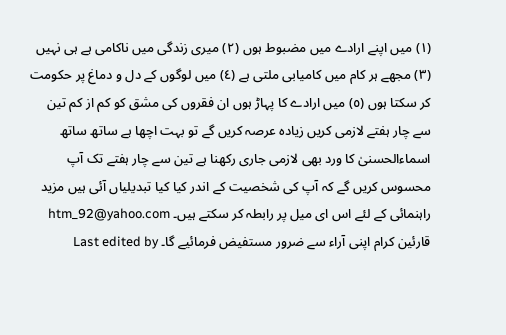(١) میں اپنے ارادے میں مضبوط ہوں (٢) میری زندگی میں ناکامی ہے ہی نہیں (٣) مجھے ہر کام میں کامیابی ملتی ہے (٤) میں لوگوں کے دل و دماغ پر حکومت کر سکتا ہوں (٥) میں ارادے کا پہاڑ ہوں ان فقروں کی مشق کو کم از کم تین سے چار ہفتے لازمی کریں زیادہ عرصہ کریں گے تو بہت اچھا ہے ساتھ ساتھ اسماءالحسنیٰ کا ورد بھی لازمی جاری رکھنا ہے تین سے چار ہفتے تک آپ محسوس کریں گے کہ آپ کی شخصیت کے اندر کیا کیا تبدیلیاں آئی ہیں مزید راہنمائی کے لئے اس ای میل پر رابطہ کر سکتے ہیں۔ htm_92@yahoo.com قارئین کرام اپنی آراء سے ضرور مستفیض فرمائیے گا۔ Last edited by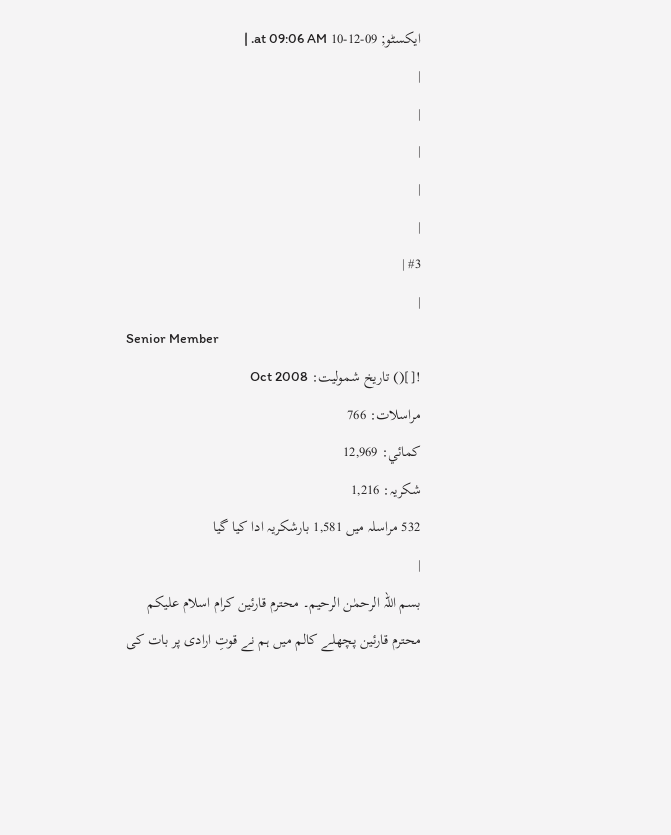ایکسٹو; 09-12-10 at 09:06 AM. |
|
|
|
|
|
#3 |
|
Senior Member
![]() تاریخ شمولیت: Oct 2008
مراسلات: 766
کمائي: 12,969
شکریہ: 1,216
532 مراسلہ میں 1,581 بارشکریہ ادا کیا گیا
|
بسم اللہ الرحمٰن الرحیم۔ محترم قارئین کرام اسلام علیکم
محترم قارئین پچھلے کالم میں ہم نے قوتِ ارادی پر بات کی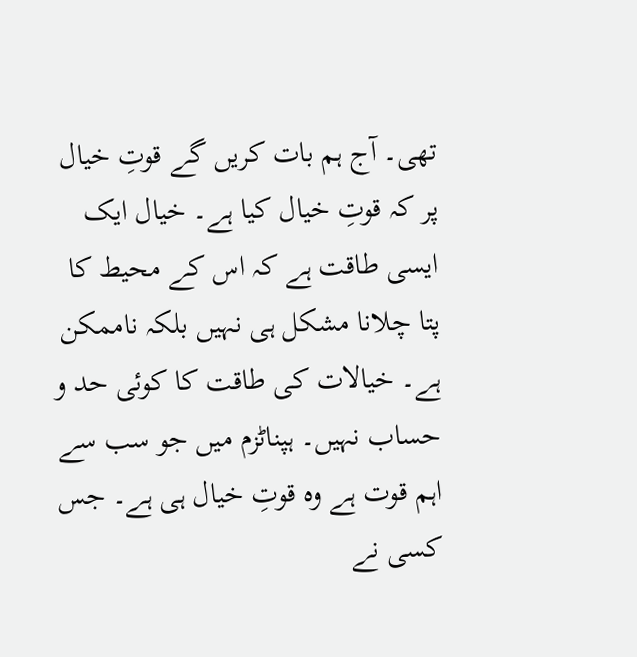تھی۔ آج ہم بات کریں گے قوتِ خیال پر کہ قوتِ خیال کیا ہے۔ خیال ایک ایسی طاقت ہے کہ اس کے محیط کا پتا چلانا مشکل ہی نہیں بلکہ ناممکن ہے۔ خیالات کی طاقت کا کوئی حد و حساب نہیں۔ ہپناٹزم میں جو سب سے اہم قوت ہے وہ قوتِ خیال ہی ہے۔ جس کسی نے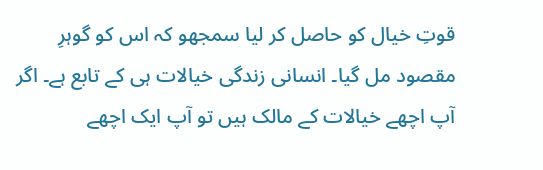قوتِ خیال کو حاصل کر لیا سمجھو کہ اس کو گوہرِ مقصود مل گیا۔ انسانی زندگی خیالات ہی کے تابع ہے۔ اگر آپ اچھے خیالات کے مالک ہیں تو آپ ایک اچھے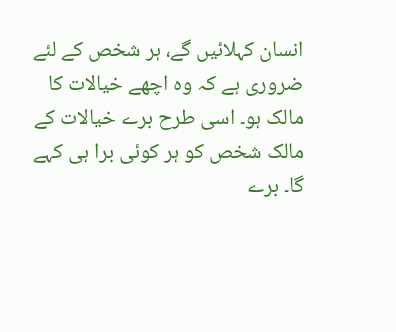انسان کہلائیں گے، ہر شخص کے لئے ضروری ہے کہ وہ اچھے خیالات کا مالک ہو۔ اسی طرح برے خیالات کے مالک شخص کو ہر کوئی برا ہی کہے گا۔ برے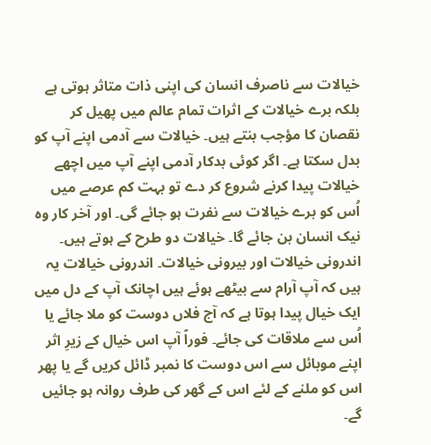خیالات سے ناصرف انسان کی اپنی ذات متاثر ہوتی ہے بلکہ برے خیالات کے اثرات تمام عالم میں پھیل کر نقصان کا مؤجب بنتے ہیں۔ خیالات سے آدمی اپنے آپ کو بدل سکتا ہے۔ اگر کوئی بدکار آدمی اپنے آپ میں اچھے خیالات پیدا کرنے شروع کر دے تو بہت کم عرصے میں اُس کو برے خیالات سے نفرت ہو جائے گی۔ اور آخر کار وہ نیک انسان بن جائے گا۔ خیالات دو طرح کے ہوتے ہیں۔ اندرونی خیالات اور بیرونی خیالات۔ اندرونی خیالات یہ ہیں کہ آپ آرام سے بیٹھے ہوئے ہیں اچانک آپ کے دل میں ایک خیال پیدا ہوتا ہے کہ آج فلاں دوست کو ملا جائے یا اُس سے ملاقات کی جائے۔ فوراً آپ اس خیال کے زیرِ اثر اپنے موبائل سے اس دوست کا نمبر ڈائل کریں گے یا پھر اس کو ملنے کے لئے اس کے گھر کی طرف روانہ ہو جائیں گے۔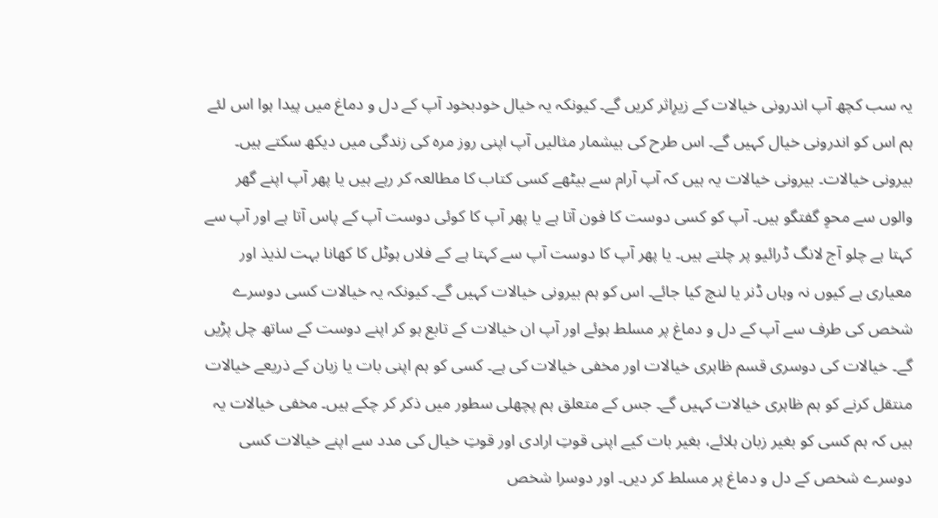یہ سب کچھ آپ اندرونی خیالات کے زیرِاثر کریں گے۔ کیونکہ یہ خیال خودبخود آپ کے دل و دماغ میں پیدا ہوا اس لئے ہم اس کو اندرونی خیال کہیں گے۔ اس طرح کی بیشمار مثالیں آپ اپنی روز مرہ کی زندگی میں دیکھ سکتے ہیں۔ بیرونی خیالات۔ بیرونی خیالات یہ ہیں کہ آپ آرام سے بیٹھے کسی کتاب کا مطالعہ کر رہے ہیں یا پھر آپ اپنے گھر والوں سے محوِ گفتگو ہیں۔ آپ کو کسی دوست کا فون آتا ہے یا پھر آپ کا کوئی دوست آپ کے پاس آتا ہے اور آپ سے کہتا ہے چلو آج لانگ ڈرائیو پر چلتے ہیں۔ یا پھر آپ کا دوست آپ سے کہتا ہے کے فلاں ہوٹل کا کھانا بہت لذیذ اور معیاری ہے کیوں نہ وہاں ڈنر یا لنچ کیا جائے۔ اس کو ہم بیرونی خیالات کہیں گے۔ کیونکہ یہ خیالات کسی دوسرے شخص کی طرف سے آپ کے دل و دماغ پر مسلط ہوئے اور آپ ان خیالات کے تابع ہو کر اپنے دوست کے ساتھ چل پڑیں گے۔ خیالات کی دوسری قسم ظاہری خیالات اور مخفی خیالات کی ہے۔ کسی کو ہم اپنی بات یا زبان کے ذریعے خیالات منتقل کرنے کو ہم ظاہری خیالات کہیں گے۔ جس کے متعلق ہم پچھلی سطور میں ذکر کر چکے ہیں۔ مخفی خیالات یہ ہیں کہ ہم کسی کو بغیر زبان ہلائے، بغیر بات کیے اپنی قوتِ ارادی اور قوتِ خیال کی مدد سے اپنے خیالات کسی دوسرے شخص کے دل و دماغ پر مسلط کر دیں۔ اور دوسرا شخص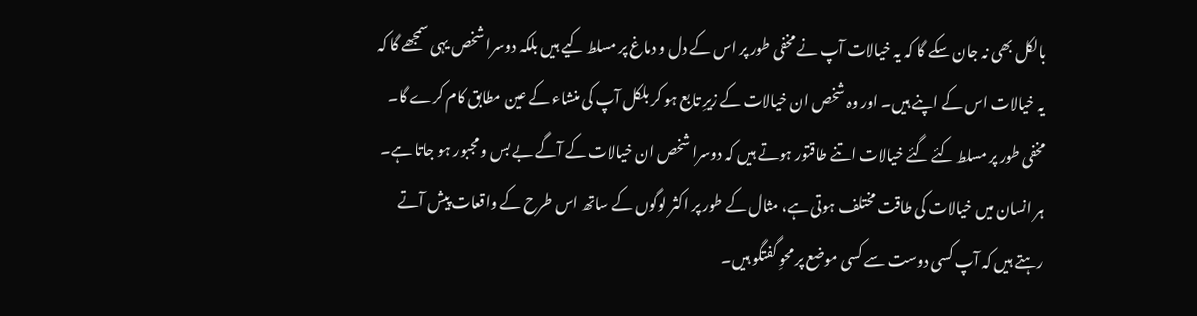بالکل بھی نہ جان سکے گا کہ یہ خیالات آپ نے مخفی طور پر اس کے دل و دماغ پر مسلط کیے ہیں بلکہ دوسرا شخص یہی سمجھے گا کہ یہ خیالات اس کے اپنے ہیں۔ اور وہ شخص ان خیالات کے زیرِ تابع ہو کر بلکل آپ کی منشاء کے عین مطابق کام کرے گا۔ مخفی طور پر مسلط کئے گئے خیالات اتنے طاقتور ہوتے ہیں کہ دوسرا شخص ان خیالات کے آگے بے بس و مجبور ہو جاتا ہے۔ ہر انسان میں خیالات کی طاقت مختلف ہوتی ہے، مثال کے طور پر اکثر لوگوں کے ساتھ اس طرح کے واقعات پیش آتے رہتے ہیں کہ آپ کسی دوست سے کسی موضع پر محوِ گفتگو ہیں۔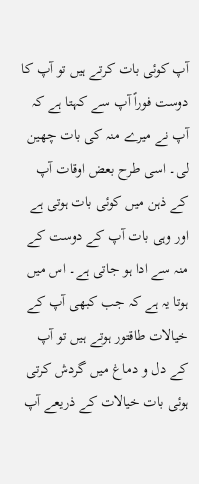آپ کوئی بات کرتے ہیں تو آپ کا دوست فوراً آپ سے کہتا ہے کہ آپ نے میرے منہ کی بات چھین لی۔ اسی طرح بعض اوقات آپ کے ذہن میں کوئی بات ہوتی ہے اور وہی بات آپ کے دوست کے منہ سے ادا ہو جاتی ہے۔ اس میں ہوتا یہ ہے کہ جب کبھی آپ کے خیالات طاقتور ہوتے ہیں تو آپ کے دل و دماغ میں گردش کرتی ہوئی بات خیالات کے ذریعے آپ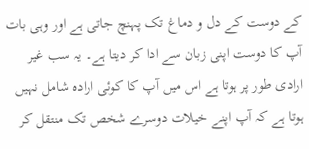کے دوست کے دل و دماغ تک پہنچ جاتی ہے اور وہی بات آپ کا دوست اپنی زبان سے ادا کر دیتا ہے۔ یہ سب غیر ارادی طور پر ہوتا ہے اس میں آپ کا کوئی ارادہ شامل نہیں ہوتا ہے کہ آپ اپنے خیلات دوسرے شخص تک منتقل کر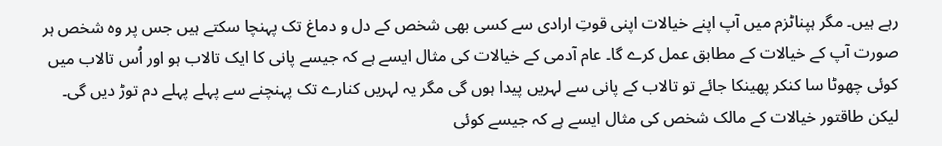رہے ہیں۔ مگر ہپناٹزم میں آپ اپنے خیالات اپنی قوتِ ارادی سے کسی بھی شخص کے دل و دماغ تک پہنچا سکتے ہیں جس پر وہ شخص ہر صورت آپ کے خیالات کے مطابق عمل کرے گا۔ عام آدمی کے خیالات کی مثال ایسے ہے کہ جیسے پانی کا ایک تالاب ہو اور اُس تالاب میں کوئی چھوٹا سا کنکر پھینکا جائے تو تالاب کے پانی سے لہریں پیدا ہوں گی مگر یہ لہریں کنارے تک پہنچنے سے پہلے پہلے دم توڑ دیں گی۔ لیکن طاقتور خیالات کے مالک شخص کی مثال ایسے ہے کہ جیسے کوئی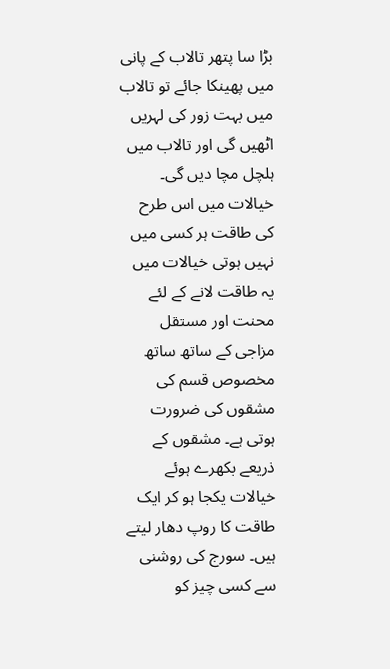بڑا سا پتھر تالاب کے پانی میں پھینکا جائے تو تالاب میں بہت زور کی لہریں اٹھیں گی اور تالاب میں ہلچل مچا دیں گی۔ خیالات میں اس طرح کی طاقت ہر کسی میں نہیں ہوتی خیالات میں یہ طاقت لانے کے لئے محنت اور مستقل مزاجی کے ساتھ ساتھ مخصوص قسم کی مشقوں کی ضرورت ہوتی ہے۔ مشقوں کے ذریعے بکھرے ہوئے خیالات یکجا ہو کر ایک طاقت کا روپ دھار لیتے ہیں۔ سورج کی روشنی سے کسی چیز کو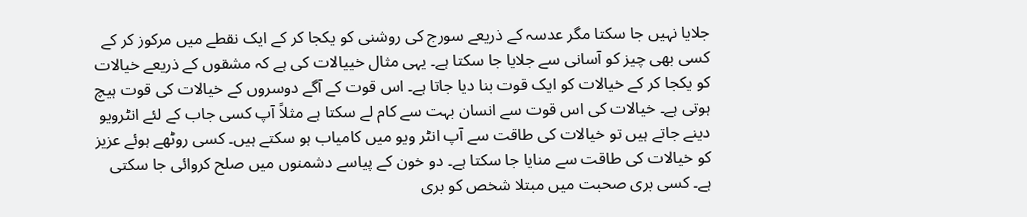جلایا نہیں جا سکتا مگر عدسہ کے ذریعے سورج کی روشنی کو یکجا کر کے ایک نقطے میں مرکوز کر کے کسی بھی چیز کو آسانی سے جلایا جا سکتا ہے۔ یہی مثال خییالات کی ہے کہ مشقوں کے ذریعے خیالات کو یکجا کر کے خیالات کو ایک قوت بنا دیا جاتا ہے۔ اس قوت کے آگے دوسروں کے خیالات کی قوت ہیچ ہوتی ہے۔ خیالات کی اس قوت سے انسان بہت سے کام لے سکتا ہے مثلاً آپ کسی جاب کے لئے انٹرویو دینے جاتے ہیں تو خیالات کی طاقت سے آپ انٹر ویو میں کامیاب ہو سکتے ہیں۔ کسی روٹھے ہوئے عزیز کو خیالات کی طاقت سے منایا جا سکتا ہے۔ دو خون کے پیاسے دشمنوں میں صلح کروائی جا سکتی ہے۔ کسی بری صحبت میں مبتلا شخص کو بری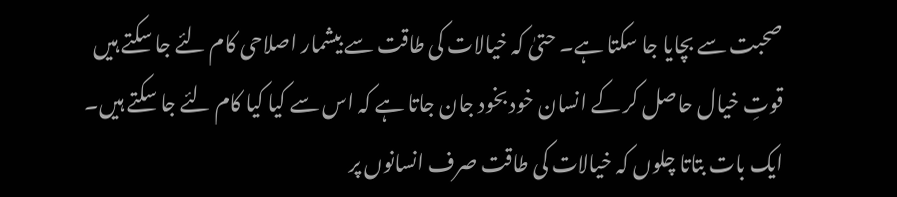صحبت سے بچایا جا سکتا ہے۔ حتیٰ کہ خیالات کی طاقت سے بیشمار اصلاحی کام لئے جا سکتے ہیں قوتِ خیال حاصل کر کے انسان خود بخود جان جاتا ہے کہ اس سے کیا کیا کام لئے جا سکتے ہیں۔ ایک بات بتاتا چلوں کہ خیالات کی طاقت صرف انسانوں پر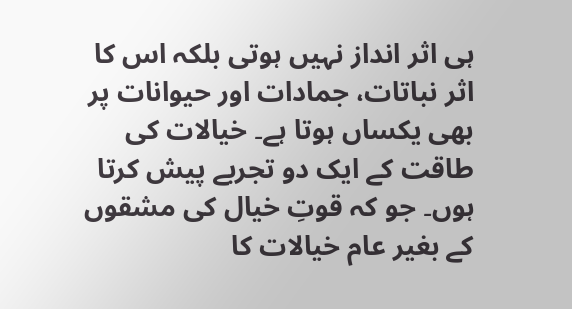ہی اثر انداز نہیں ہوتی بلکہ اس کا اثر نباتات، جمادات اور حیوانات پر بھی یکساں ہوتا ہے۔ خیالات کی طاقت کے ایک دو تجربے پیش کرتا ہوں۔ جو کہ قوتِ خیال کی مشقوں کے بغیر عام خیالات کا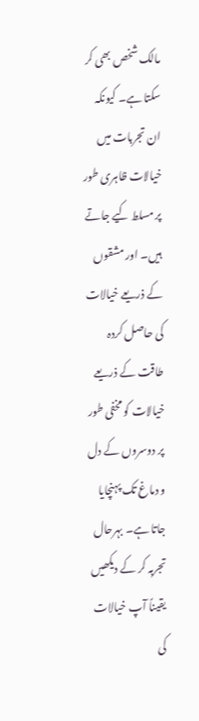مالک شخص بھی کر سکتا ہے۔ کیونکہ ان تجربات میں خیالات ظاہری طور پر مسلط کیے جاتے ہیں۔ اور مشقوں کے ذریعے خیالات کی حاصل کردہ طاقت کے ذریعے خیالات کو مخفی طور پر دوسروں کے دل و دماغ تک پہنچایا جاتا ہے۔ بہرحال تجربہ کر کے دیکھیں یقیناً آپ خیالات کی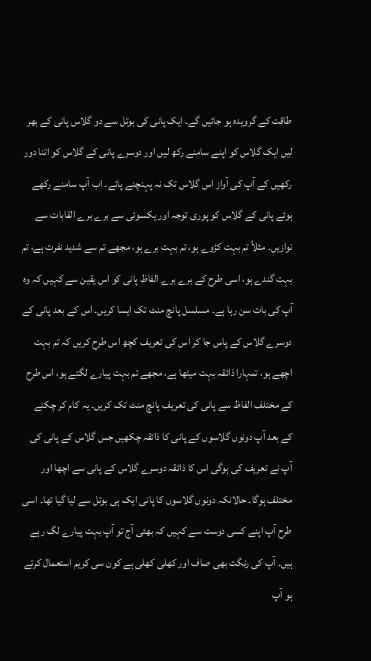طاقت کے گرویدہ ہو جائیں گے۔ ایک پانی کی بوتل سے دو گلاس پانی کے بھر لیں ایک گلاس کو اپنے سامنے رکھ لیں اور دوسرے پانی کے گلاس کو اتنا دور رکھیں کے آپ کی آواز اس گلاس تک نہ پہنچنے پائے۔ اب آپ سامنے رکھے ہوئے پانی کے گلاس کو پوری توجہ اور یکسوئی سے برے برے القابات سے نوازیں۔ مثلاً تم بہت کڑوے ہو، تم بہت برے ہو، مجھے تم سے شدید نفرت ہے، تم بہت گندے ہو، اسی طرح کے برے برے الفاظ پانی کو اس یقین سے کہیں کہ وہ آپ کی بات سن رہا ہے۔ مسلسل پانچ منٹ تک ایسا کریں۔ اس کے بعد پانی کے دوسرے گلاس کے پاس جا کر اس کی تعریف کچھ اس طرح کریں کہ تم بہت اچھے ہو، تمہارا ذائقہ بہت میٹھا ہے، مجھے تم بہت پیارے لگتے ہو، اس طرح کے مختلف الفاظ سے پانی کی تعریف پانچ منٹ تک کریں۔ یہ کام کر چکنے کے بعد آپ دونوں گلاسوں کے پانی کا ذائقہ چکھیں جس گلاس کے پانی کی آپ نے تعریف کی ہوگی اس کا ذائقہ دوسرے گلاس کے پانی سے اچھا اور مختلف ہوگا۔ حالانکہ دونوں گلاسوں کا پانی ایک ہی بوتل سے لیا گیا تھا۔ اسی طرح آپ اپنے کسی دوست سے کہیں کہ بھئی آج تو آپ بہت پیارے لگ رہے ہیں۔ آپ کی رنگت بھی صاف اور کھلی کھلی ہے کون سی کریم استعمال کرتے ہو آپ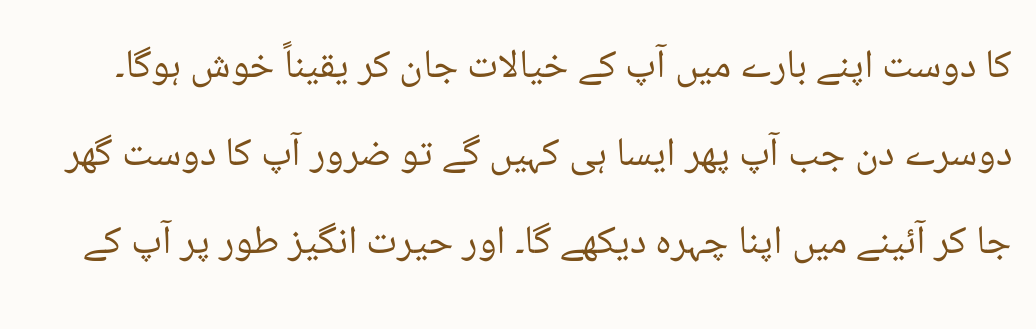کا دوست اپنے بارے میں آپ کے خیالات جان کر یقیناً خوش ہوگا۔ دوسرے دن جب آپ پھر ایسا ہی کہیں گے تو ضرور آپ کا دوست گھر جا کر آئینے میں اپنا چہرہ دیکھے گا۔ اور حیرت انگیز طور پر آپ کے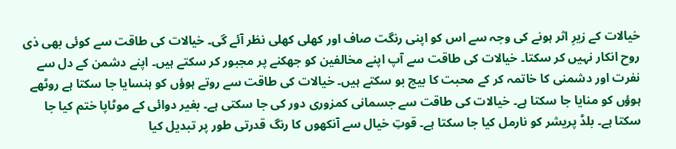خیالات کے زیرِ اثر ہونے کی وجہ سے اس کو اپنی رنگت صاف اور کھلی کھلی نظر آئے گی۔ خیالات کی طاقت سے کوئی بھی ذی روح انکار نہیں کر سکتا۔ خیالات کی طاقت سے آپ اپنے مخالفین کو جھکنے پر مجبور کر سکتے ہیں۔ اپنے دشمن کے دل سے نفرت اور دشمنی کا خاتمہ کر کے محبت کا بیج بو سکتے ہیں۔ خیالات کی طاقت سے روتے ہوؤں کو ہنسایا جا سکتا ہے روٹھے ہوؤں کو منایا جا سکتا ہے۔ خیالات کی طاقت سے جسمانی کمزوری دور کی جا سکتی ہے۔ بغیر دوائی کے موٹاپا ختم کیا جا سکتا ہے۔ بلڈ پریشر کو نارمل کیا جا سکتا ہے۔ قوتِ خیال سے آنکھوں کا رنگ قدرتی طور پر تبدیل کیا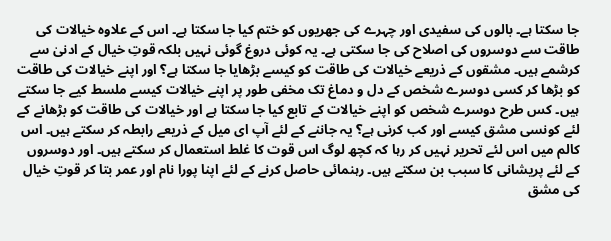جا سکتا ہے۔ بالوں کی سفیدی اور چہرے کی جھریوں کو ختم کیا جا سکتا ہے۔ اس کے علاوہ خیالات کی طاقت سے دوسروں کی اصلاح کی جا سکتی ہے۔ یہ کوئی دروغ گوئی نہیں بلکہ قوتِ خیال کے ادنیٰ سے کرشمے ہیں۔ مشقوں کے ذریعے خیالات کی طاقت کو کیسے بڑھایا جا سکتا ہے؟ اور اپنے خیالات کی طاقت کو بڑھا کر کسی دوسرے شخص کے دل و دماغ تک مخفی طور پر اپنے خیالات کیسے ملسط کیے جا سکتے ہیں۔ کس طرح دوسرے شخص کو اپنے خیالات کے تابع کیا جا سکتا ہے اور خیالات کی طاقت کو بڑھانے کے لئے کونسی مشق کیسے اور کب کرنی ہے؟ یہ جاننے کے لئے آپ ای میل کے ذریعے رابطہ کر سکتے ہیں۔ اس کالم میں اس لئے تحریر نہیں کر رہا کہ کچھ لوگ اس قوت کا غلط استعمال کر سکتے ہیں۔ اور دوسروں کے لئے پریشانی کا سبب بن سکتے ہیں۔ رہنمائی حاصل کرنے کے لئے اپنا پورا نام اور عمر بتا کر قوتِ خیال کی مشق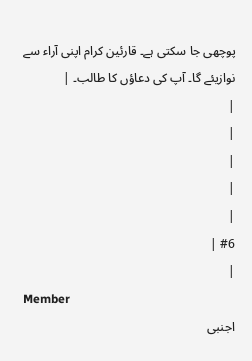پوچھی جا سکتی ہے۔ قارئین کرام اپنی آراء سے نوازیئے گا۔ آپ کی دعاؤں کا طالب۔ |
|
|
|
|
|
#6 |
|
Member
اجنبی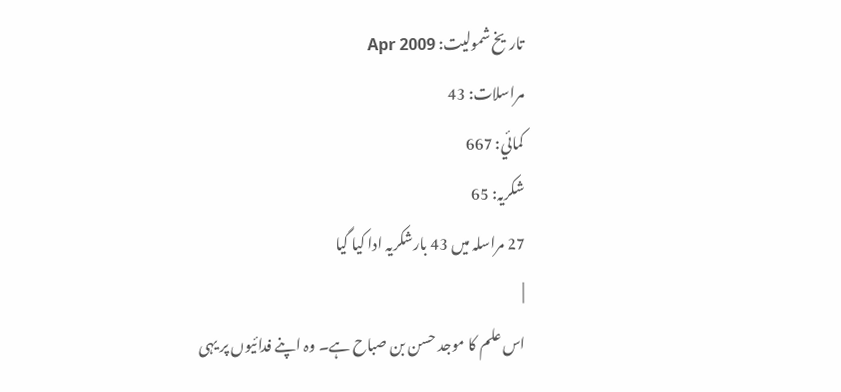تاریخ شمولیت: Apr 2009
مراسلات: 43
کمائي: 667
شکریہ: 65
27 مراسلہ میں 43 بارشکریہ ادا کیا گیا
|
اس علم کا موجد حسن بن صباح ہے۔ وہ اپنے فدائیوں پر یہی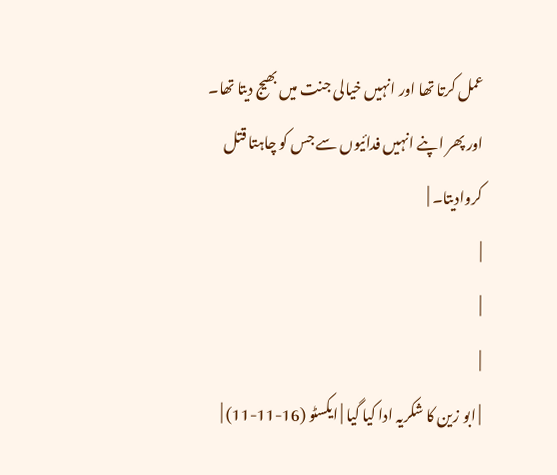عمل کرتا تھا اور انہیں خیالی جنت میں بھیج دیتا تھا۔ اور پھر اپنے انہیں فدائیوں سے جس کو چاہتا قتل کروادیتا۔ |
|
|
|
| ابو زین کا شکریہ ادا کیا گیا | ایکسٹو (16-11-11) |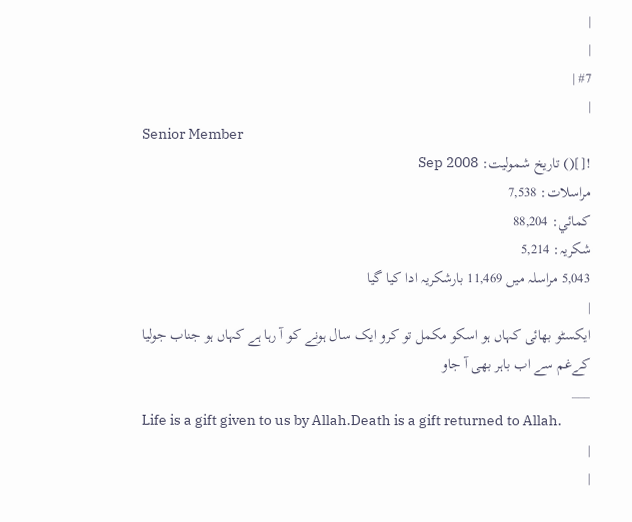|
|
#7 |
|
Senior Member
![]() تاریخ شمولیت: Sep 2008
مراسلات: 7,538
کمائي: 88,204
شکریہ: 5,214
5,043 مراسلہ میں 11,469 بارشکریہ ادا کیا گیا
|
ایکسٹو بھائی کہاں ہو اسکو مکمل تو کرو ایک سال ہونے کو آ رہا ہے کہاں ہو جناب جولیا کےغم سے اب باہر بھی آ جاو
___
Life is a gift given to us by Allah.Death is a gift returned to Allah.
|
|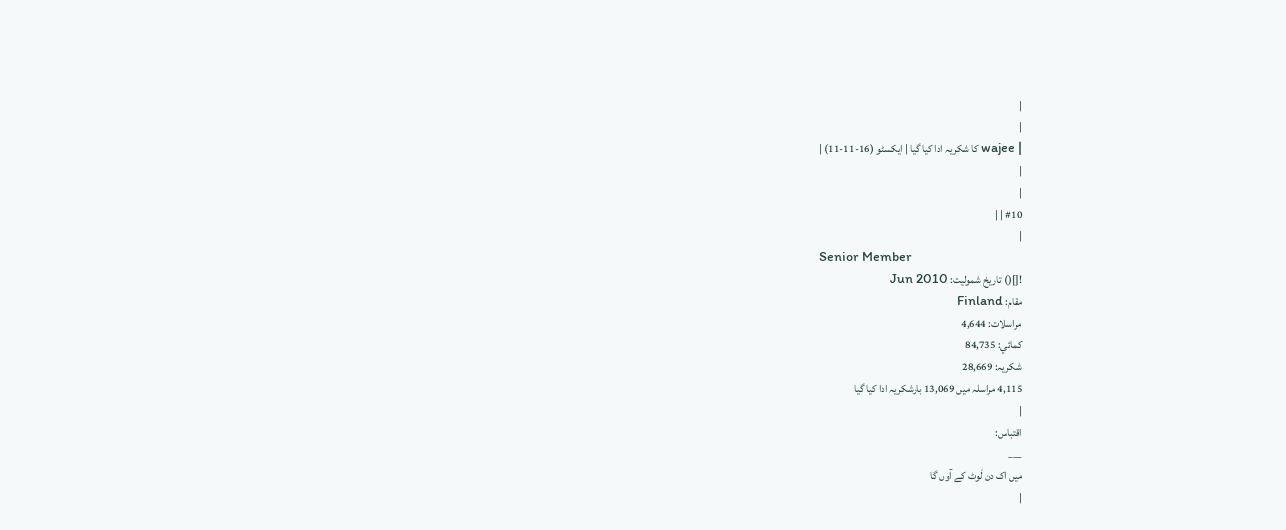|
|
| wajee کا شکریہ ادا کیا گیا | ایکسٹو (16-11-11) |
|
|
#10 | |
|
Senior Member
![]() تاریخ شمولیت: Jun 2010
مقام: Finland
مراسلات: 4,644
کمائي: 84,735
شکریہ: 28,669
4,115 مراسلہ میں 13,069 بارشکریہ ادا کیا گیا
|
اقتباس:
___
میں اک دن لَوٹ کے آوں گا
|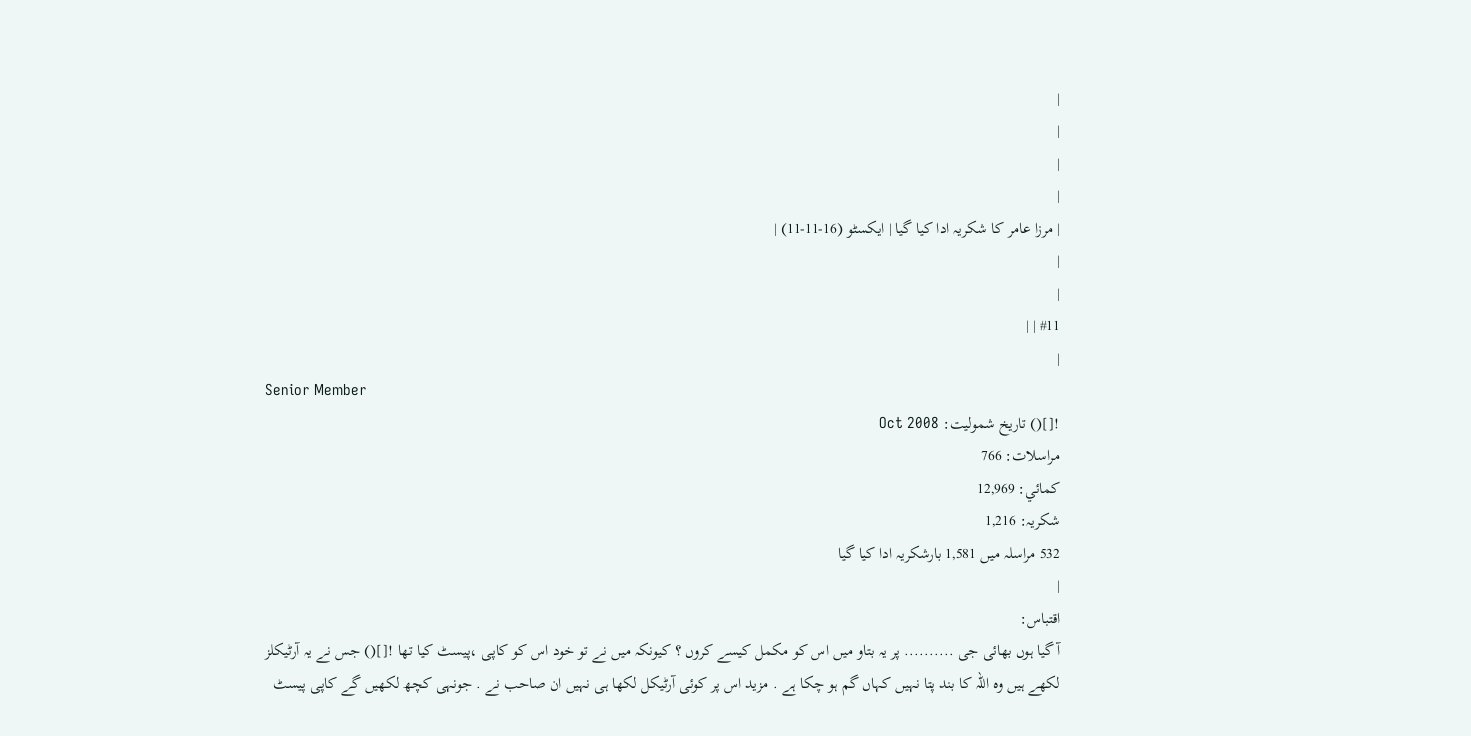|
|
|
|
| مرزا عامر کا شکریہ ادا کیا گیا | ایکسٹو (16-11-11) |
|
|
#11 | |
|
Senior Member
![]() تاریخ شمولیت: Oct 2008
مراسلات: 766
کمائي: 12,969
شکریہ: 1,216
532 مراسلہ میں 1,581 بارشکریہ ادا کیا گیا
|
اقتباس:
آ گیا ہوں بھائی جی .......... پر یہ بتاو میں اس کو مکمل کیسے کروں ؟ کیونکہ میں نے تو خود اس کو کاپی ،پیسٹ کیا تھا ![]() جس نے یہ آرٹیکلز لکھے ہیں وہ اللہ کا بند پتا نہیں کہاں گم ہو چکا ہے . مزید اس پر کوئی آرٹیکل لکھا ہی نہیں ان صاحب نے . جونہی کچھ لکھیں گے کاپی پیسٹ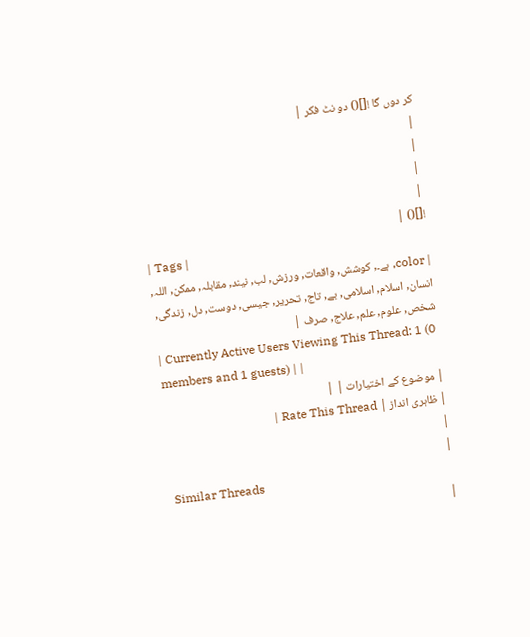کر دوں گا ![]() دو نٹ فکر |
|
|
|
|
![]() |
| Tags |
| color, ہے۔, کوشش, واقعات, ورزش, لب, نیند, مقابلہ, ممکن, اللہ, انسان, اسلام, اسلامی, بے, تاج, تحریر, جیسی, دوست, دل, زندگی, شخص, علوم, علم, علاج, صرف |
| Currently Active Users Viewing This Thread: 1 (0 members and 1 guests) | |
| موضوع کے اختیارات | |
| ظاہری انداز | Rate This Thread |
|
|
Similar Threads
|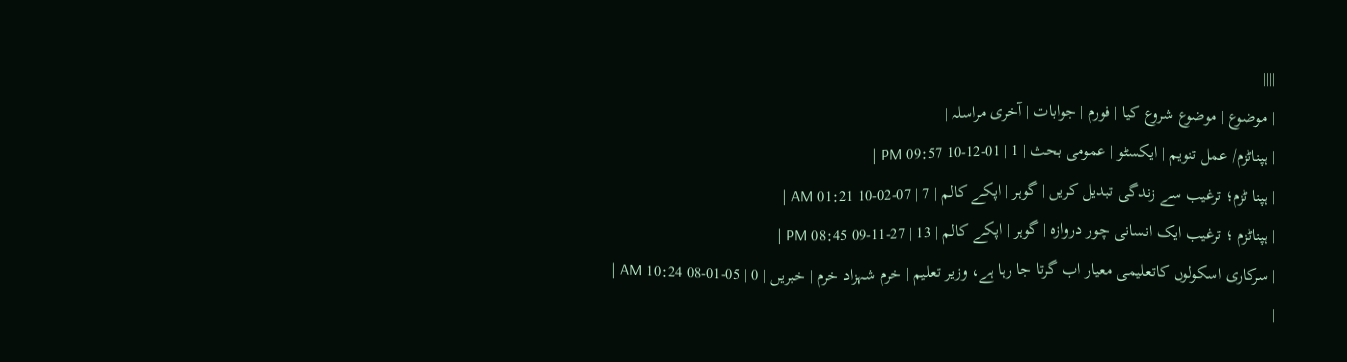||||
| موضوع | موضوع شروع کیا | فورم | جوابات | آخری مراسلہ |
| ہپناٹزم/ عمل تنویم | ایکسٹو | عمومی بحث | 1 | 01-12-10 09:57 PM |
| ہپنا ٹزم؛ ترغیب سے زندگی تبدیل کریں | گوہر | اپکے کالم | 7 | 07-02-10 01:21 AM |
| ہپناٹزم ؛ ترغیب ایک انسانی چور دروازہ | گوہر | اپکے کالم | 13 | 27-11-09 08:45 PM |
| سرکاری اسکولوں کاتعلیمی معیار اب گرتا جا رہا ہے، وزیر تعلیم | خرم شہزاد خرم | خبریں | 0 | 05-01-08 10:24 AM |
|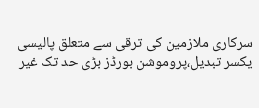سرکاری ملازمین کی ترقی سے متعلق پالیسی یکسر تبدیل،پروموشن بورڈز بڑی حد تک غیر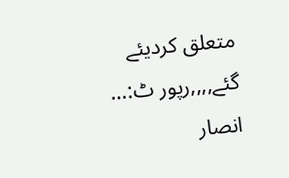متعلق کردیئے گئے,,,,رپور ٹ:… انصار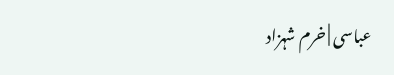عباسی | خرم شہزاد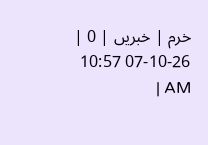خرم | خبریں | 0 | 26-10-07 10:57 AM |